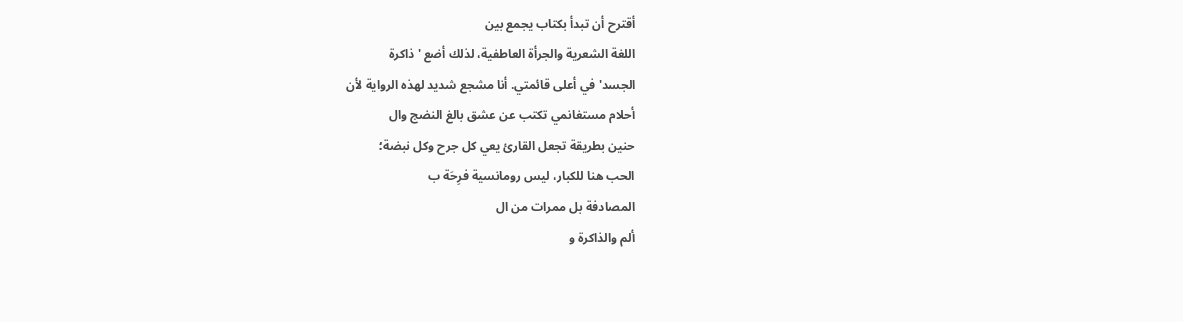أقترح أن تبدأ بكتاب يجمع بين
اللغة الشعرية والجرأة العاطفية، لذلك أضع 'ذاكرة
الجسد' في أعلى قائمتي. أنا مشجع شديد لهذه الرواية لأن
أحلام مستغانمي تكتب عن عشق بالغ النضج وال
حنين بطريقة تجعل القارئ يعي كل جرح وكل نبضة؛
الحب هنا للكبار، ليس رومانسية فرِحَة ب
المصادفة بل ممرات من ال
ألم والذاكرة و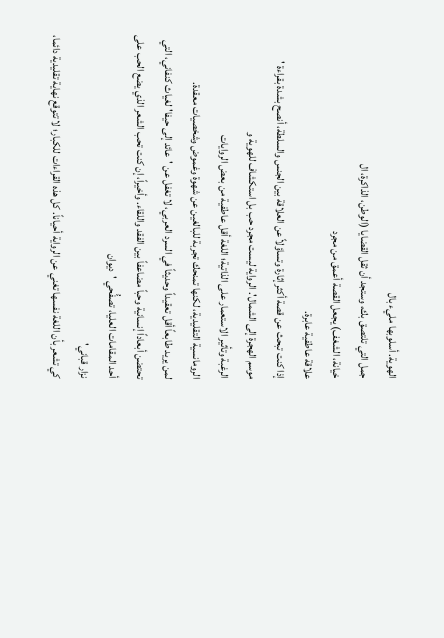الهوية. أسلوبها مليء بال
جمل التي تلتصق بك، وستجد أن ثقل القضايا (الوطن، الذاكرة، ال
خيانة، الشغف) يجعل القصة أعمق من مجرد
علاقة عاطفية عابرة.
إذا كنت تبحث عن قصة أكثر إثارة وتساؤلاً عن العلاقة بين الجنس والسلطة، أنصح بشدة بقراءة '
موسم الهجرة إلى الشمال'. الرواية ليست مجرد حب بل استكشاف للهوية و
الرغبة وتأثير الاستعمار على الذاتية؛ اللغة أقل عاطفية من بعض الروايات
الرومانسية التقليدية، لكنها تمنحك تجربة للبالغين عن شهوة وغموض وشخصيات معقدة.
لمن يريد طابعاً أقل تعقيداً وحديثاً في السرد العربي، لا تغفل عن 'عائد إلى حيفا' لغياث كنفاني، التي تحتضن أبعاداً إنسانية وحباً مضاعفاً بين الفقد واللقاء. وأخيراً، إن كنت تحب الشعر الذي يضع الحب على أحد المقامات العليا، تصفُّحي 'ديوان
نزار قباني'
كي تشعر بأن اللغة نفسها تغني عن الرواية أحياناً. كل هذه القراءات للكبار؛ لا تتوقع نهاية تقليدية دائما،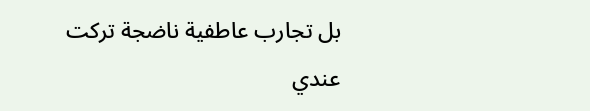بل تجارب عاطفية ناضجة تركت عندي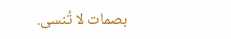بصمات لا تُنسى.